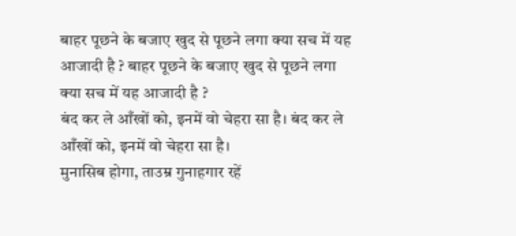बाहर पूछने के बजाए खुद से पूछने लगा क्या सच में यह आजादी है ? बाहर पूछने के बजाए खुद से पूछने लगा क्या सच में यह आजादी है ?
बंद कर ले आँखों को, इनमें वो चेहरा सा है। बंद कर ले आँखों को, इनमें वो चेहरा सा है।
मुनासिब होगा, ताउम्र गुनाहगार रहें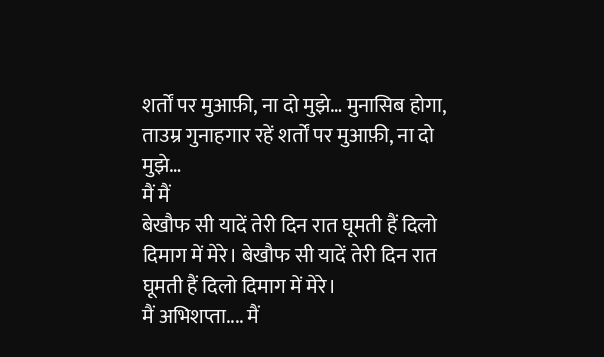शर्तों पर मुआफ़ी, ना दो मुझे… मुनासिब होगा, ताउम्र गुनाहगार रहें शर्तों पर मुआफ़ी, ना दो मुझे…
मैं मैं
बेखौफ सी यादें तेरी दिन रात घूमती हैं दिलो दिमाग में मेरे। बेखौफ सी यादें तेरी दिन रात घूमती हैं दिलो दिमाग में मेरे।
मैं अभिशप्ता.... मैं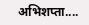अभिशप्ता....